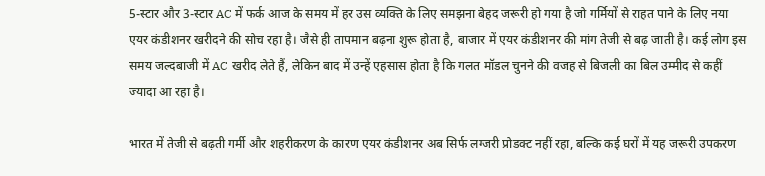5-स्टार और 3-स्टार AC में फर्क आज के समय में हर उस व्यक्ति के लिए समझना बेहद जरूरी हो गया है जो गर्मियों से राहत पाने के लिए नया एयर कंडीशनर खरीदने की सोच रहा है। जैसे ही तापमान बढ़ना शुरू होता है, बाजार में एयर कंडीशनर की मांग तेजी से बढ़ जाती है। कई लोग इस समय जल्दबाजी में AC खरीद लेते हैं, लेकिन बाद में उन्हें एहसास होता है कि गलत मॉडल चुनने की वजह से बिजली का बिल उम्मीद से कहीं ज्यादा आ रहा है।

भारत में तेजी से बढ़ती गर्मी और शहरीकरण के कारण एयर कंडीशनर अब सिर्फ लग्जरी प्रोडक्ट नहीं रहा, बल्कि कई घरों में यह जरूरी उपकरण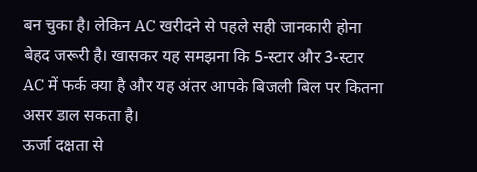बन चुका है। लेकिन AC खरीदने से पहले सही जानकारी होना बेहद जरूरी है। खासकर यह समझना कि 5-स्टार और 3-स्टार AC में फर्क क्या है और यह अंतर आपके बिजली बिल पर कितना असर डाल सकता है।
ऊर्जा दक्षता से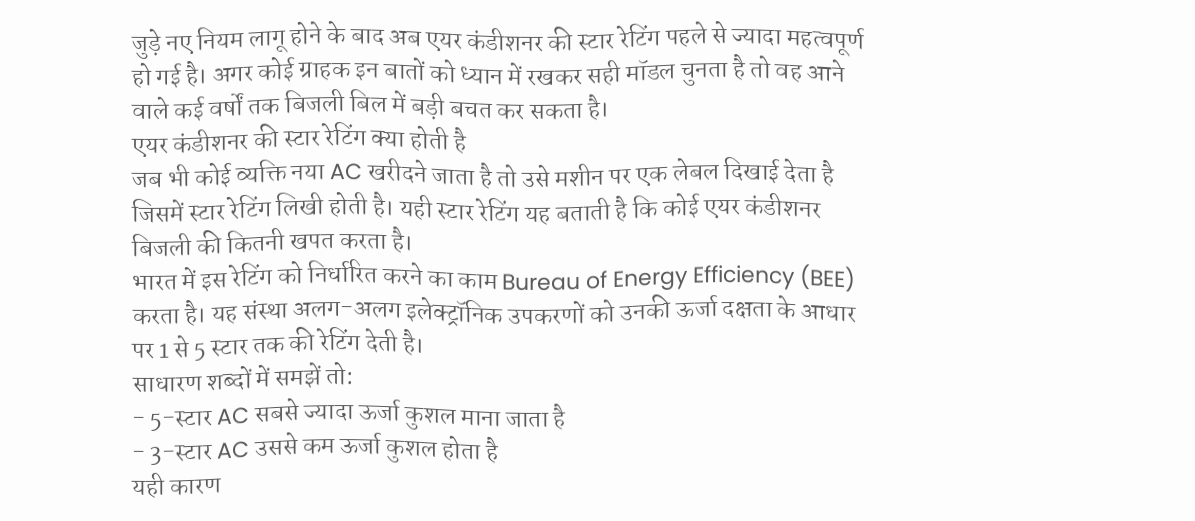जुड़े नए नियम लागू होने के बाद अब एयर कंडीशनर की स्टार रेटिंग पहले से ज्यादा महत्वपूर्ण हो गई है। अगर कोई ग्राहक इन बातों को ध्यान में रखकर सही मॉडल चुनता है तो वह आने वाले कई वर्षों तक बिजली बिल में बड़ी बचत कर सकता है।
एयर कंडीशनर की स्टार रेटिंग क्या होती है
जब भी कोई व्यक्ति नया AC खरीदने जाता है तो उसे मशीन पर एक लेबल दिखाई देता है जिसमें स्टार रेटिंग लिखी होती है। यही स्टार रेटिंग यह बताती है कि कोई एयर कंडीशनर बिजली की कितनी खपत करता है।
भारत में इस रेटिंग को निर्धारित करने का काम Bureau of Energy Efficiency (BEE) करता है। यह संस्था अलग-अलग इलेक्ट्रॉनिक उपकरणों को उनकी ऊर्जा दक्षता के आधार पर 1 से 5 स्टार तक की रेटिंग देती है।
साधारण शब्दों में समझें तो:
- 5-स्टार AC सबसे ज्यादा ऊर्जा कुशल माना जाता है
- 3-स्टार AC उससे कम ऊर्जा कुशल होता है
यही कारण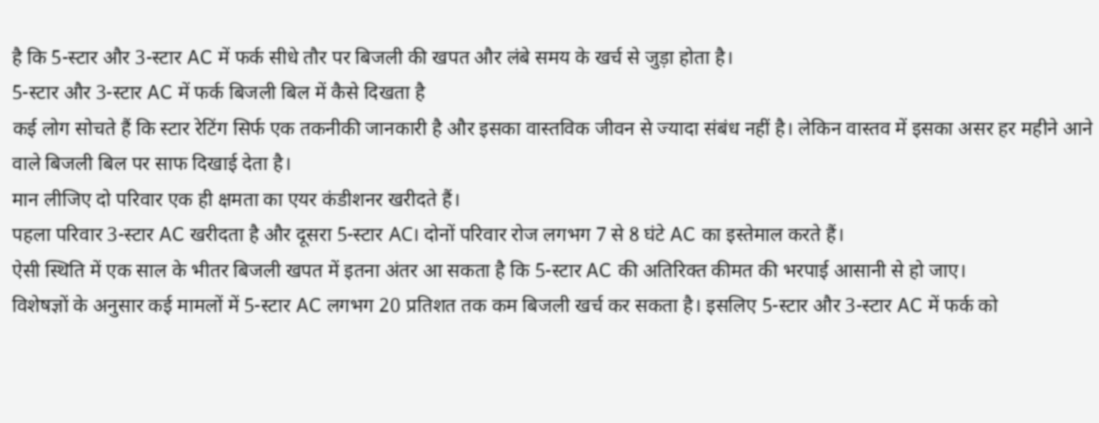है कि 5-स्टार और 3-स्टार AC में फर्क सीधे तौर पर बिजली की खपत और लंबे समय के खर्च से जुड़ा होता है।
5-स्टार और 3-स्टार AC में फर्क बिजली बिल में कैसे दिखता है
कई लोग सोचते हैं कि स्टार रेटिंग सिर्फ एक तकनीकी जानकारी है और इसका वास्तविक जीवन से ज्यादा संबंध नहीं है। लेकिन वास्तव में इसका असर हर महीने आने वाले बिजली बिल पर साफ दिखाई देता है।
मान लीजिए दो परिवार एक ही क्षमता का एयर कंडीशनर खरीदते हैं।
पहला परिवार 3-स्टार AC खरीदता है और दूसरा 5-स्टार AC। दोनों परिवार रोज लगभग 7 से 8 घंटे AC का इस्तेमाल करते हैं।
ऐसी स्थिति में एक साल के भीतर बिजली खपत में इतना अंतर आ सकता है कि 5-स्टार AC की अतिरिक्त कीमत की भरपाई आसानी से हो जाए।
विशेषज्ञों के अनुसार कई मामलों में 5-स्टार AC लगभग 20 प्रतिशत तक कम बिजली खर्च कर सकता है। इसलिए 5-स्टार और 3-स्टार AC में फर्क को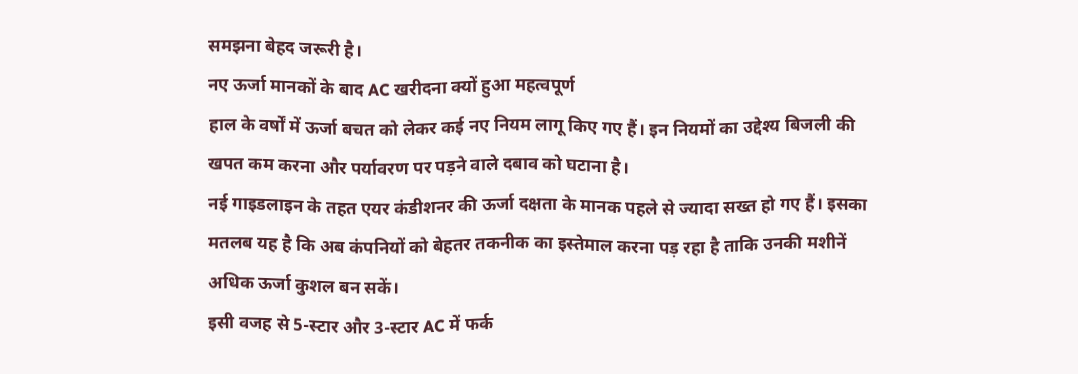समझना बेहद जरूरी है।
नए ऊर्जा मानकों के बाद AC खरीदना क्यों हुआ महत्वपूर्ण
हाल के वर्षों में ऊर्जा बचत को लेकर कई नए नियम लागू किए गए हैं। इन नियमों का उद्देश्य बिजली की खपत कम करना और पर्यावरण पर पड़ने वाले दबाव को घटाना है।
नई गाइडलाइन के तहत एयर कंडीशनर की ऊर्जा दक्षता के मानक पहले से ज्यादा सख्त हो गए हैं। इसका मतलब यह है कि अब कंपनियों को बेहतर तकनीक का इस्तेमाल करना पड़ रहा है ताकि उनकी मशीनें अधिक ऊर्जा कुशल बन सकें।
इसी वजह से 5-स्टार और 3-स्टार AC में फर्क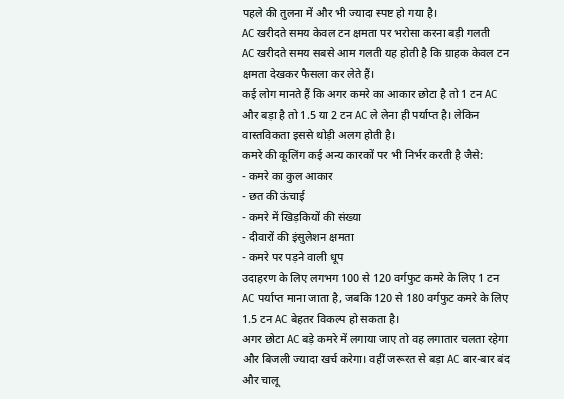पहले की तुलना में और भी ज्यादा स्पष्ट हो गया है।
AC खरीदते समय केवल टन क्षमता पर भरोसा करना बड़ी गलती
AC खरीदते समय सबसे आम गलती यह होती है कि ग्राहक केवल टन क्षमता देखकर फैसला कर लेते हैं।
कई लोग मानते हैं कि अगर कमरे का आकार छोटा है तो 1 टन AC और बड़ा है तो 1.5 या 2 टन AC ले लेना ही पर्याप्त है। लेकिन वास्तविकता इससे थोड़ी अलग होती है।
कमरे की कूलिंग कई अन्य कारकों पर भी निर्भर करती है जैसे:
- कमरे का कुल आकार
- छत की ऊंचाई
- कमरे में खिड़कियों की संख्या
- दीवारों की इंसुलेशन क्षमता
- कमरे पर पड़ने वाली धूप
उदाहरण के लिए लगभग 100 से 120 वर्गफुट कमरे के लिए 1 टन AC पर्याप्त माना जाता है, जबकि 120 से 180 वर्गफुट कमरे के लिए 1.5 टन AC बेहतर विकल्प हो सकता है।
अगर छोटा AC बड़े कमरे में लगाया जाए तो वह लगातार चलता रहेगा और बिजली ज्यादा खर्च करेगा। वहीं जरूरत से बड़ा AC बार-बार बंद और चालू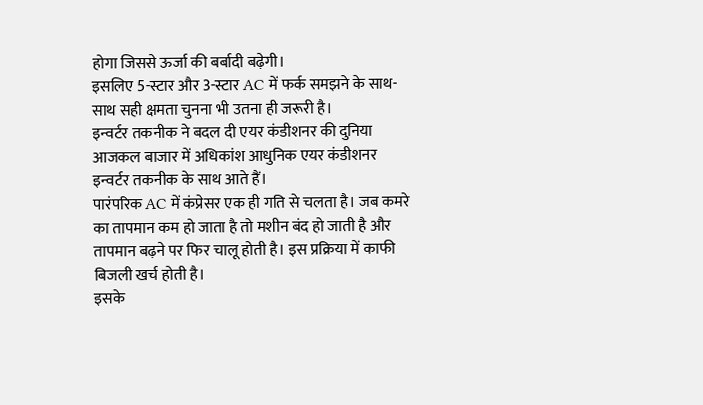होगा जिससे ऊर्जा की बर्बादी बढ़ेगी।
इसलिए 5-स्टार और 3-स्टार AC में फर्क समझने के साथ-साथ सही क्षमता चुनना भी उतना ही जरूरी है।
इन्वर्टर तकनीक ने बदल दी एयर कंडीशनर की दुनिया
आजकल बाजार में अधिकांश आधुनिक एयर कंडीशनर इन्वर्टर तकनीक के साथ आते हैं।
पारंपरिक AC में कंप्रेसर एक ही गति से चलता है। जब कमरे का तापमान कम हो जाता है तो मशीन बंद हो जाती है और तापमान बढ़ने पर फिर चालू होती है। इस प्रक्रिया में काफी बिजली खर्च होती है।
इसके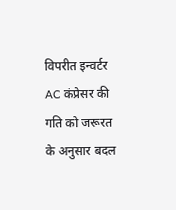विपरीत इन्वर्टर AC कंप्रेसर की गति को जरूरत के अनुसार बदल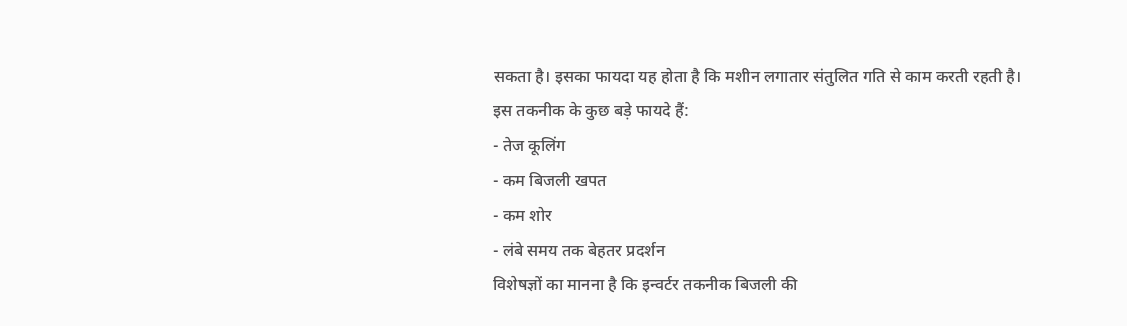सकता है। इसका फायदा यह होता है कि मशीन लगातार संतुलित गति से काम करती रहती है।
इस तकनीक के कुछ बड़े फायदे हैं:
- तेज कूलिंग
- कम बिजली खपत
- कम शोर
- लंबे समय तक बेहतर प्रदर्शन
विशेषज्ञों का मानना है कि इन्वर्टर तकनीक बिजली की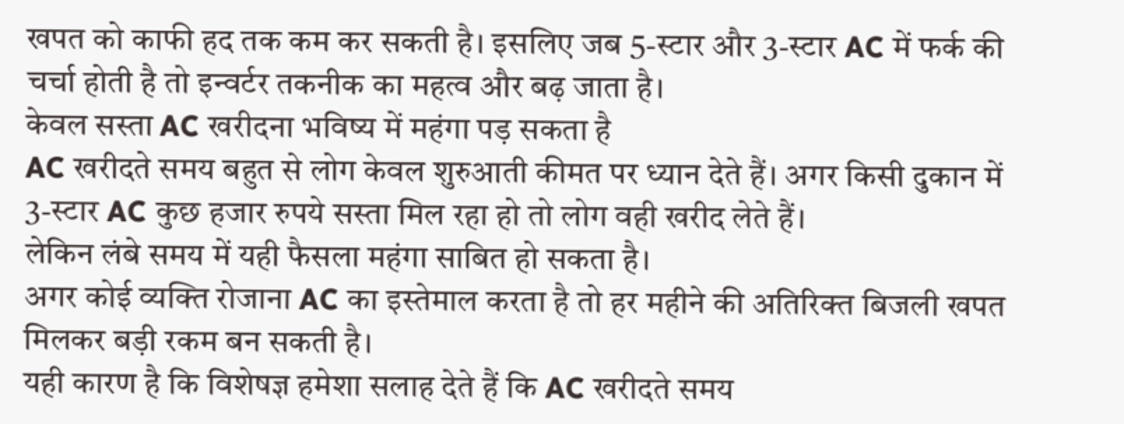खपत को काफी हद तक कम कर सकती है। इसलिए जब 5-स्टार और 3-स्टार AC में फर्क की चर्चा होती है तो इन्वर्टर तकनीक का महत्व और बढ़ जाता है।
केवल सस्ता AC खरीदना भविष्य में महंगा पड़ सकता है
AC खरीदते समय बहुत से लोग केवल शुरुआती कीमत पर ध्यान देते हैं। अगर किसी दुकान में 3-स्टार AC कुछ हजार रुपये सस्ता मिल रहा हो तो लोग वही खरीद लेते हैं।
लेकिन लंबे समय में यही फैसला महंगा साबित हो सकता है।
अगर कोई व्यक्ति रोजाना AC का इस्तेमाल करता है तो हर महीने की अतिरिक्त बिजली खपत मिलकर बड़ी रकम बन सकती है।
यही कारण है कि विशेषज्ञ हमेशा सलाह देते हैं कि AC खरीदते समय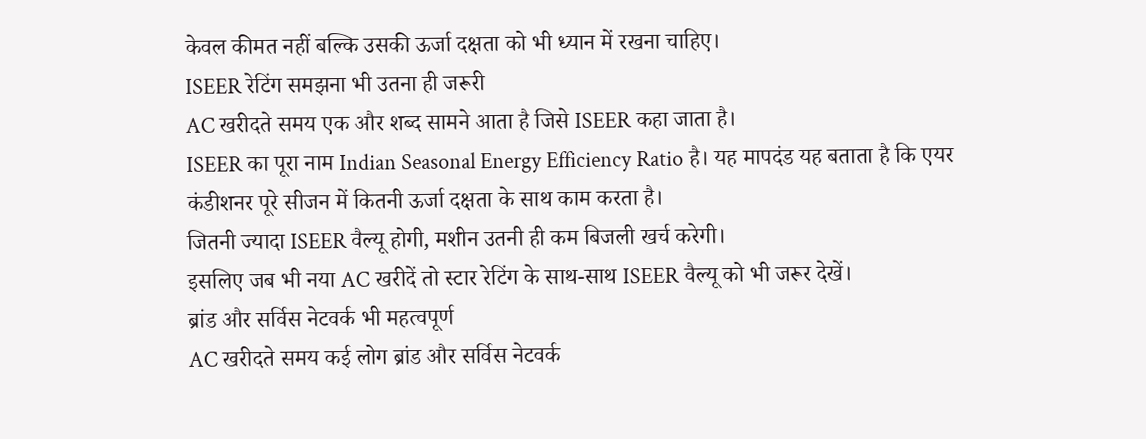केवल कीमत नहीं बल्कि उसकी ऊर्जा दक्षता को भी ध्यान में रखना चाहिए।
ISEER रेटिंग समझना भी उतना ही जरूरी
AC खरीदते समय एक और शब्द सामने आता है जिसे ISEER कहा जाता है।
ISEER का पूरा नाम Indian Seasonal Energy Efficiency Ratio है। यह मापदंड यह बताता है कि एयर कंडीशनर पूरे सीजन में कितनी ऊर्जा दक्षता के साथ काम करता है।
जितनी ज्यादा ISEER वैल्यू होगी, मशीन उतनी ही कम बिजली खर्च करेगी।
इसलिए जब भी नया AC खरीदें तो स्टार रेटिंग के साथ-साथ ISEER वैल्यू को भी जरूर देखें।
ब्रांड और सर्विस नेटवर्क भी महत्वपूर्ण
AC खरीदते समय कई लोग ब्रांड और सर्विस नेटवर्क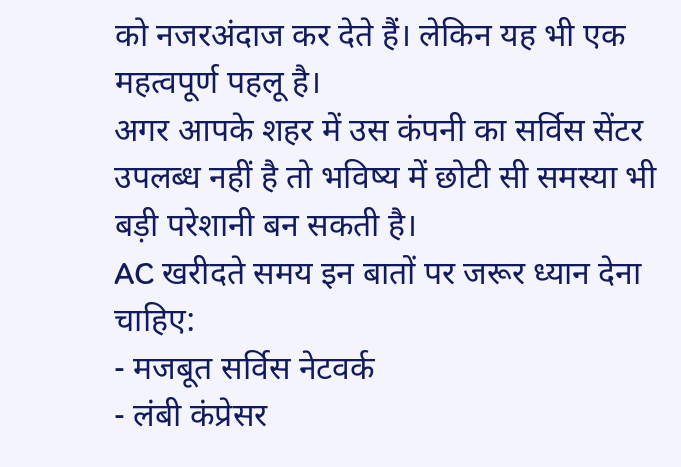को नजरअंदाज कर देते हैं। लेकिन यह भी एक महत्वपूर्ण पहलू है।
अगर आपके शहर में उस कंपनी का सर्विस सेंटर उपलब्ध नहीं है तो भविष्य में छोटी सी समस्या भी बड़ी परेशानी बन सकती है।
AC खरीदते समय इन बातों पर जरूर ध्यान देना चाहिए:
- मजबूत सर्विस नेटवर्क
- लंबी कंप्रेसर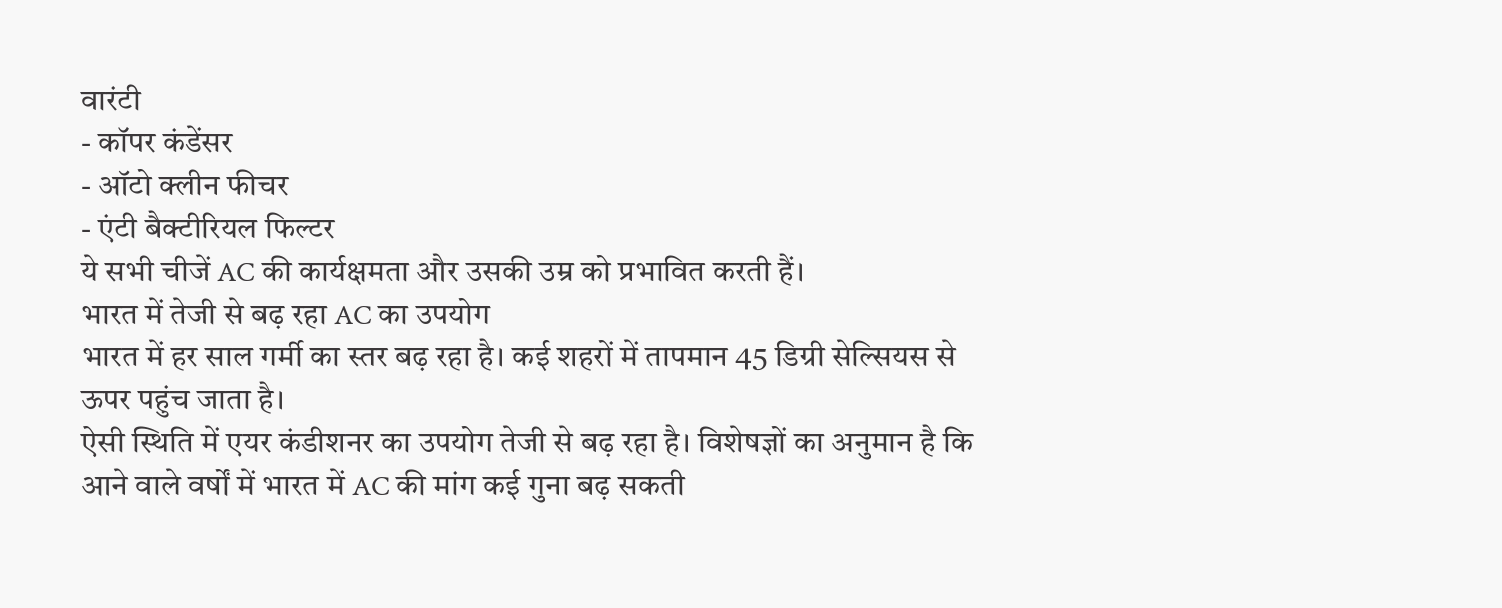वारंटी
- कॉपर कंडेंसर
- ऑटो क्लीन फीचर
- एंटी बैक्टीरियल फिल्टर
ये सभी चीजें AC की कार्यक्षमता और उसकी उम्र को प्रभावित करती हैं।
भारत में तेजी से बढ़ रहा AC का उपयोग
भारत में हर साल गर्मी का स्तर बढ़ रहा है। कई शहरों में तापमान 45 डिग्री सेल्सियस से ऊपर पहुंच जाता है।
ऐसी स्थिति में एयर कंडीशनर का उपयोग तेजी से बढ़ रहा है। विशेषज्ञों का अनुमान है कि आने वाले वर्षों में भारत में AC की मांग कई गुना बढ़ सकती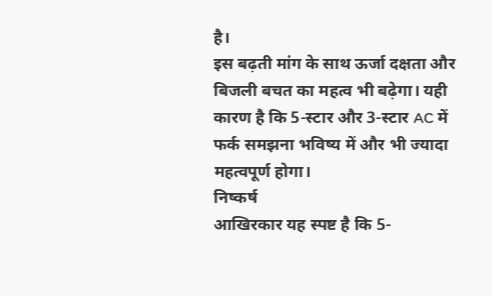है।
इस बढ़ती मांग के साथ ऊर्जा दक्षता और बिजली बचत का महत्व भी बढ़ेगा। यही कारण है कि 5-स्टार और 3-स्टार AC में फर्क समझना भविष्य में और भी ज्यादा महत्वपूर्ण होगा।
निष्कर्ष
आखिरकार यह स्पष्ट है कि 5-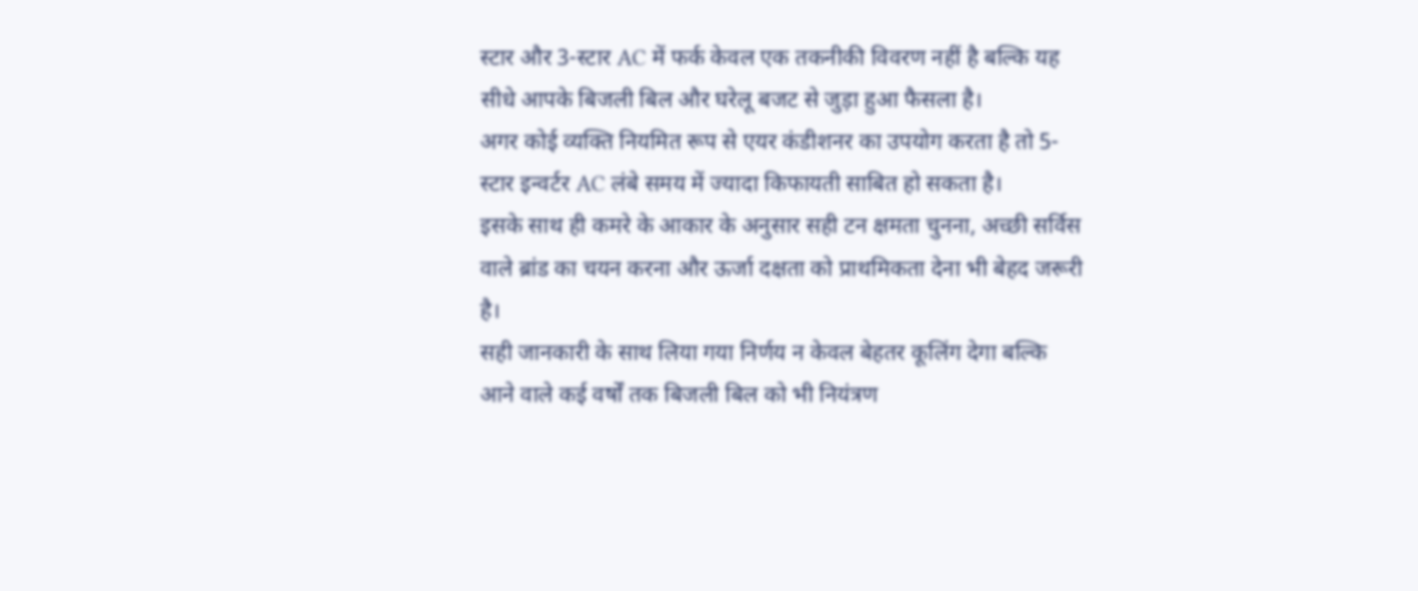स्टार और 3-स्टार AC में फर्क केवल एक तकनीकी विवरण नहीं है बल्कि यह सीधे आपके बिजली बिल और घरेलू बजट से जुड़ा हुआ फैसला है।
अगर कोई व्यक्ति नियमित रूप से एयर कंडीशनर का उपयोग करता है तो 5-स्टार इन्वर्टर AC लंबे समय में ज्यादा किफायती साबित हो सकता है।
इसके साथ ही कमरे के आकार के अनुसार सही टन क्षमता चुनना, अच्छी सर्विस वाले ब्रांड का चयन करना और ऊर्जा दक्षता को प्राथमिकता देना भी बेहद जरूरी है।
सही जानकारी के साथ लिया गया निर्णय न केवल बेहतर कूलिंग देगा बल्कि आने वाले कई वर्षों तक बिजली बिल को भी नियंत्रण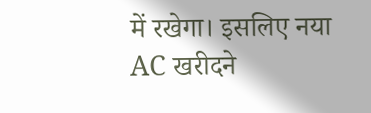में रखेगा। इसलिए नया AC खरीदने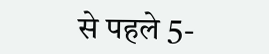से पहले 5-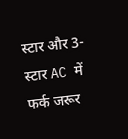स्टार और 3-स्टार AC में फर्क जरूर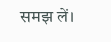समझ लें।